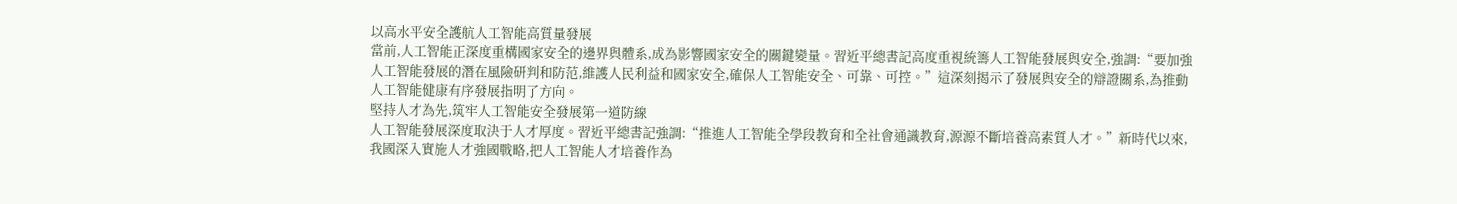以高水平安全護航人工智能高質量發展
當前,人工智能正深度重構國家安全的邊界與體系,成為影響國家安全的關鍵變量。習近平總書記高度重視統籌人工智能發展與安全,強調:“要加強人工智能發展的潛在風險研判和防范,維護人民利益和國家安全,確保人工智能安全、可靠、可控。”這深刻揭示了發展與安全的辯證關系,為推動人工智能健康有序發展指明了方向。
堅持人才為先,筑牢人工智能安全發展第一道防線
人工智能發展深度取決于人才厚度。習近平總書記強調:“推進人工智能全學段教育和全社會通識教育,源源不斷培養高素質人才。”新時代以來,我國深入實施人才強國戰略,把人工智能人才培養作為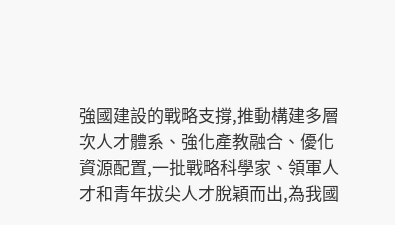強國建設的戰略支撐,推動構建多層次人才體系、強化產教融合、優化資源配置,一批戰略科學家、領軍人才和青年拔尖人才脫穎而出,為我國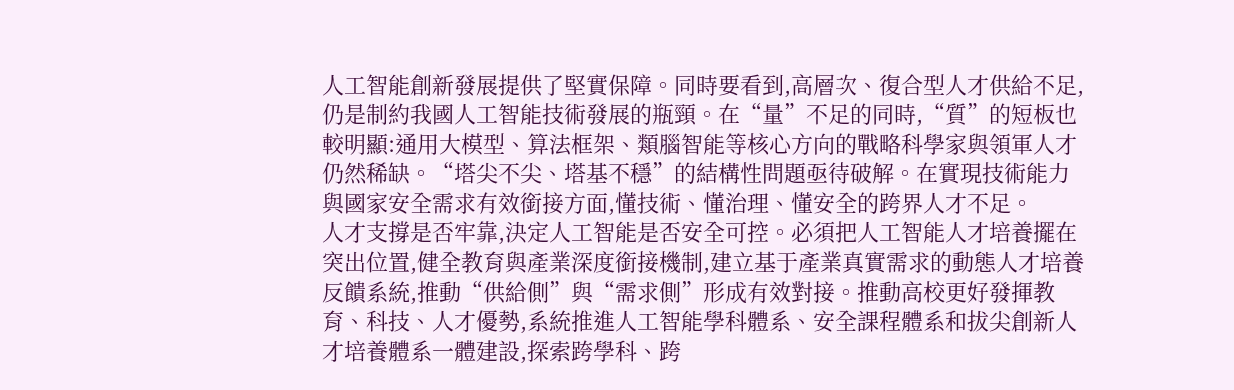人工智能創新發展提供了堅實保障。同時要看到,高層次、復合型人才供給不足,仍是制約我國人工智能技術發展的瓶頸。在“量”不足的同時,“質”的短板也較明顯:通用大模型、算法框架、類腦智能等核心方向的戰略科學家與領軍人才仍然稀缺。“塔尖不尖、塔基不穩”的結構性問題亟待破解。在實現技術能力與國家安全需求有效銜接方面,懂技術、懂治理、懂安全的跨界人才不足。
人才支撐是否牢靠,決定人工智能是否安全可控。必須把人工智能人才培養擺在突出位置,健全教育與產業深度銜接機制,建立基于產業真實需求的動態人才培養反饋系統,推動“供給側”與“需求側”形成有效對接。推動高校更好發揮教育、科技、人才優勢,系統推進人工智能學科體系、安全課程體系和拔尖創新人才培養體系一體建設,探索跨學科、跨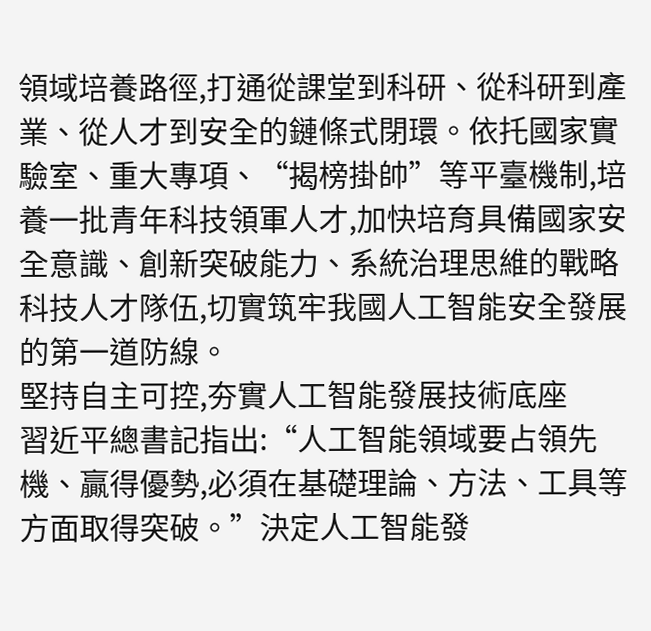領域培養路徑,打通從課堂到科研、從科研到產業、從人才到安全的鏈條式閉環。依托國家實驗室、重大專項、“揭榜掛帥”等平臺機制,培養一批青年科技領軍人才,加快培育具備國家安全意識、創新突破能力、系統治理思維的戰略科技人才隊伍,切實筑牢我國人工智能安全發展的第一道防線。
堅持自主可控,夯實人工智能發展技術底座
習近平總書記指出:“人工智能領域要占領先機、贏得優勢,必須在基礎理論、方法、工具等方面取得突破。”決定人工智能發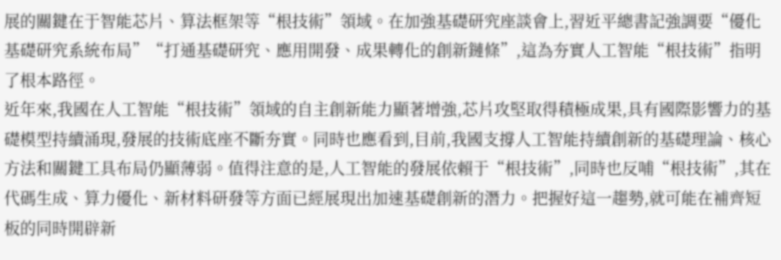展的關鍵在于智能芯片、算法框架等“根技術”領域。在加強基礎研究座談會上,習近平總書記強調要“優化基礎研究系統布局”“打通基礎研究、應用開發、成果轉化的創新鏈條”,這為夯實人工智能“根技術”指明了根本路徑。
近年來,我國在人工智能“根技術”領域的自主創新能力顯著增強,芯片攻堅取得積極成果,具有國際影響力的基礎模型持續涌現,發展的技術底座不斷夯實。同時也應看到,目前,我國支撐人工智能持續創新的基礎理論、核心方法和關鍵工具布局仍顯薄弱。值得注意的是,人工智能的發展依賴于“根技術”,同時也反哺“根技術”,其在代碼生成、算力優化、新材料研發等方面已經展現出加速基礎創新的潛力。把握好這一趨勢,就可能在補齊短板的同時開辟新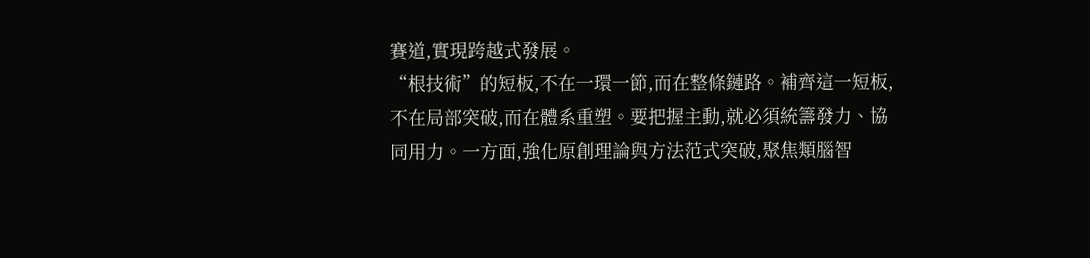賽道,實現跨越式發展。
“根技術”的短板,不在一環一節,而在整條鏈路。補齊這一短板,不在局部突破,而在體系重塑。要把握主動,就必須統籌發力、協同用力。一方面,強化原創理論與方法范式突破,聚焦類腦智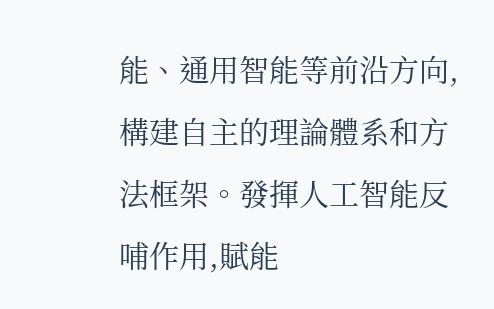能、通用智能等前沿方向,構建自主的理論體系和方法框架。發揮人工智能反哺作用,賦能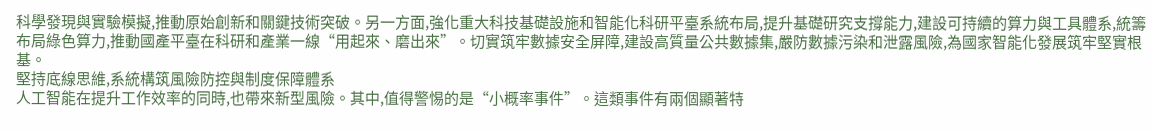科學發現與實驗模擬,推動原始創新和關鍵技術突破。另一方面,強化重大科技基礎設施和智能化科研平臺系統布局,提升基礎研究支撐能力,建設可持續的算力與工具體系,統籌布局綠色算力,推動國產平臺在科研和產業一線“用起來、磨出來”。切實筑牢數據安全屏障,建設高質量公共數據集,嚴防數據污染和泄露風險,為國家智能化發展筑牢堅實根基。
堅持底線思維,系統構筑風險防控與制度保障體系
人工智能在提升工作效率的同時,也帶來新型風險。其中,值得警惕的是“小概率事件”。這類事件有兩個顯著特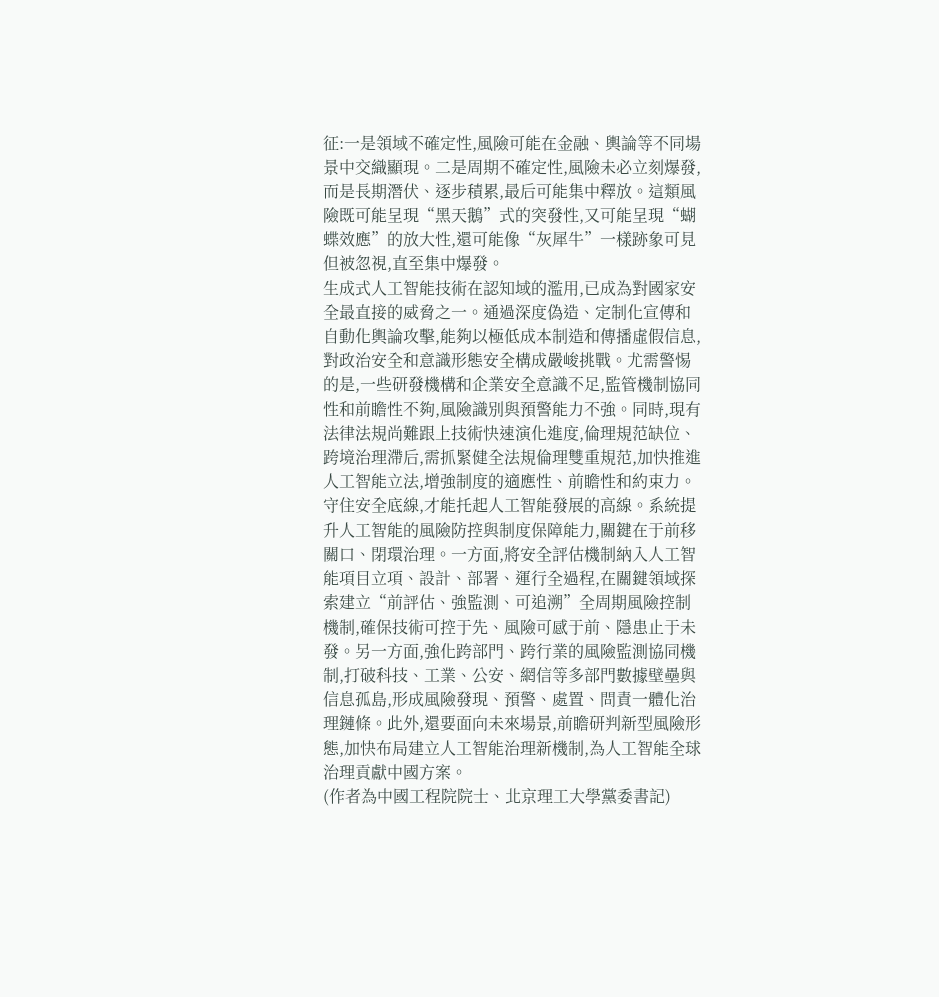征:一是領域不確定性,風險可能在金融、輿論等不同場景中交織顯現。二是周期不確定性,風險未必立刻爆發,而是長期潛伏、逐步積累,最后可能集中釋放。這類風險既可能呈現“黑天鵝”式的突發性,又可能呈現“蝴蝶效應”的放大性,還可能像“灰犀牛”一樣跡象可見但被忽視,直至集中爆發。
生成式人工智能技術在認知域的濫用,已成為對國家安全最直接的威脅之一。通過深度偽造、定制化宣傳和自動化輿論攻擊,能夠以極低成本制造和傳播虛假信息,對政治安全和意識形態安全構成嚴峻挑戰。尤需警惕的是,一些研發機構和企業安全意識不足,監管機制協同性和前瞻性不夠,風險識別與預警能力不強。同時,現有法律法規尚難跟上技術快速演化進度,倫理規范缺位、跨境治理滯后,需抓緊健全法規倫理雙重規范,加快推進人工智能立法,增強制度的適應性、前瞻性和約束力。
守住安全底線,才能托起人工智能發展的高線。系統提升人工智能的風險防控與制度保障能力,關鍵在于前移關口、閉環治理。一方面,將安全評估機制納入人工智能項目立項、設計、部署、運行全過程,在關鍵領域探索建立“前評估、強監測、可追溯”全周期風險控制機制,確保技術可控于先、風險可感于前、隱患止于未發。另一方面,強化跨部門、跨行業的風險監測協同機制,打破科技、工業、公安、網信等多部門數據壁壘與信息孤島,形成風險發現、預警、處置、問責一體化治理鏈條。此外,還要面向未來場景,前瞻研判新型風險形態,加快布局建立人工智能治理新機制,為人工智能全球治理貢獻中國方案。
(作者為中國工程院院士、北京理工大學黨委書記)